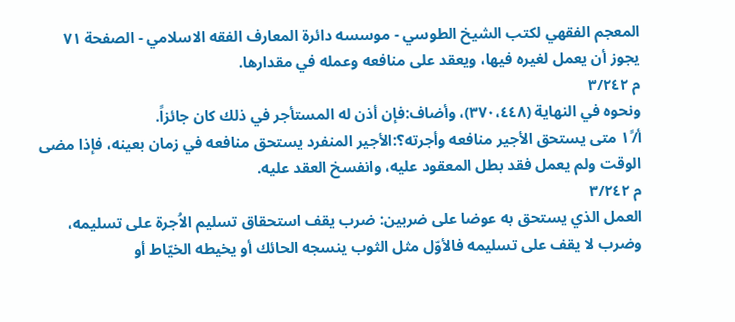المعجم الفقهي لکتب الشيخ الطوسي - موسسه دائرة المعارف الفقه الاسلامي - الصفحة ٧١
يجوز أن يعمل لغيره فيها، ويعقد على منافعه وعمله في مقدارها.
م ٣/٢٤٢
ونحوه في النهاية (٣٧٠،٤٤٨)، وأضاف:فإن أذن له المستأجر في ذلك كان جائزاً.
أ/١ً متى يستحق الأجير منافعه وأجرته؟:الأجير المنفرد يستحق منافعه في زمان بعينه، فإذا مضى الوقت ولم يعمل فقد بطل المعقود عليه، وانفسخ العقد عليه.
م ٣/٢٤٢
العمل الذي يستحق به عوضا على ضربين: ضرب يقف استحقاق تسليم الاُجرة على تسليمه، وضرب لا يقف على تسليمه فالأوّل مثل الثوب ينسجه الحائك أو يخيطه الخيّاط أو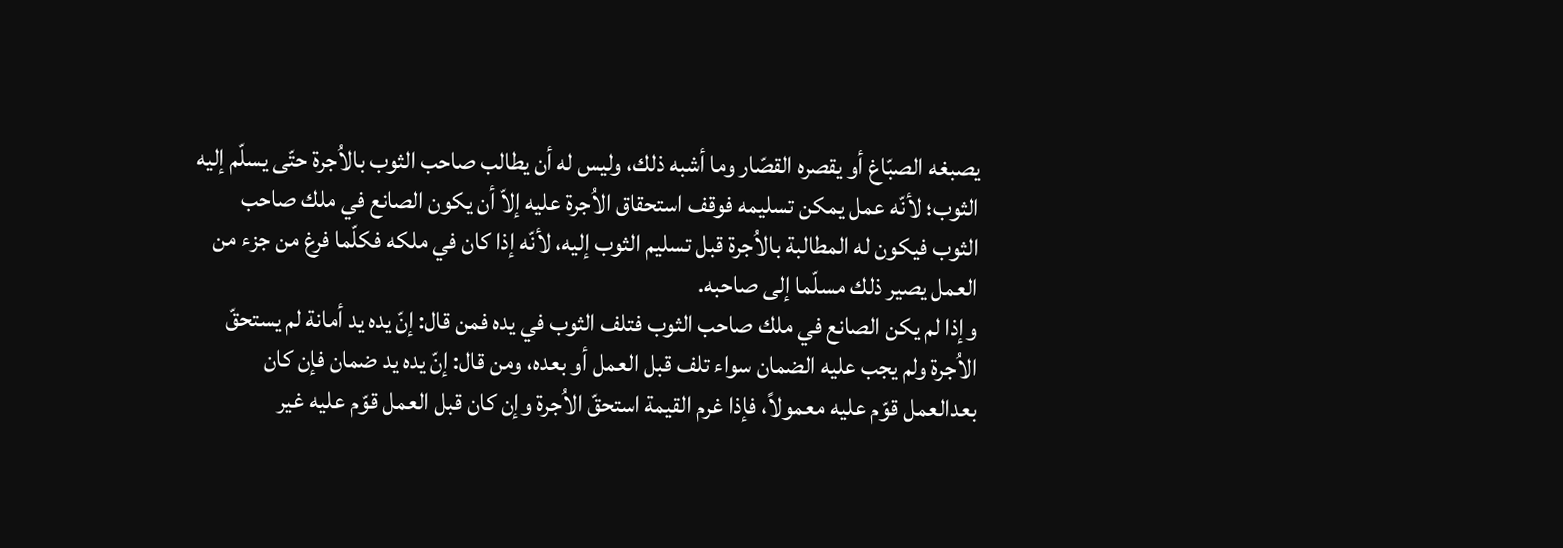يصبغه الصبّاغ أو يقصره القصّار وما أشبه ذلك، وليس له أن يطالب صاحب الثوب بالاُجرة حتّى يسلّم إليه الثوب؛ لأنّه عمل يمكن تسليمه فوقف استحقاق الاُجرة عليه إلاّ أن يكون الصانع في ملك صاحب الثوب فيكون له المطالبة بالاُجرة قبل تسليم الثوب إليه، لأنّه إذا كان في ملكه فكلّما فرغ من جزء من العمل يصير ذلك مسلّما إلى صاحبه.
وإذا لم يكن الصانع في ملك صاحب الثوب فتلف الثوب في يده فمن قال: إنّ يده يد أمانة لم يستحقّ الاُجرة ولم يجب عليه الضمان سواء تلف قبل العمل أو بعده، ومن قال: إنّ يده يد ضمان فإن كان بعدالعمل قوّم عليه معمولاً، فإذا غرم القيمة استحقّ الاُجرة وإن كان قبل العمل قوّم عليه غير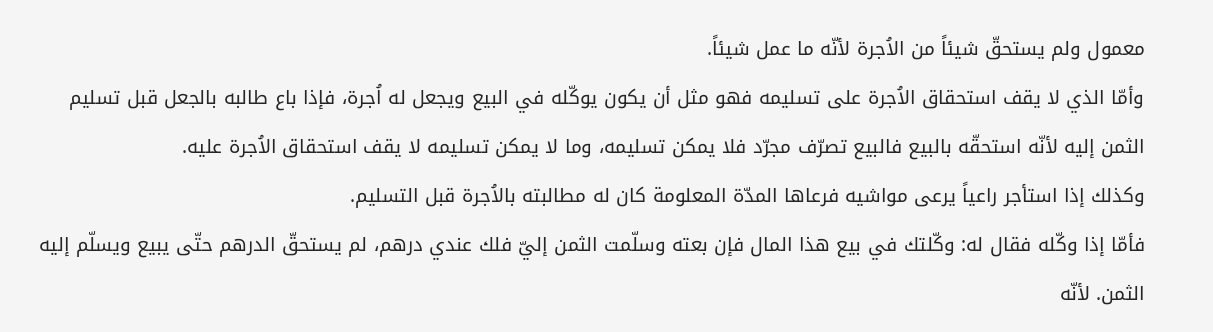معمول ولم يستحقّ شيئاً من الاُجرة لأنّه ما عمل شيئاً.
وأمّا الذي لا يقف استحقاق الاُجرة على تسليمه فهو مثل أن يكون يوكّله في البيع ويجعل له اُجرة، فإذا باع طالبه بالجعل قبل تسليم الثمن إليه لأنّه استحقّه بالبيع فالبيع تصرّف مجرّد فلا يمكن تسليمه، وما لا يمكن تسليمه لا يقف استحقاق الاُجرة عليه.
وكذلك إذا استأجر راعياً يرعى مواشيه فرعاها المدّة المعلومة كان له مطالبته بالاُجرة قبل التسليم.
فأمّا إذا وكّله فقال له: وكّلتك في بيع هذا المال فإن بعته وسلّمت الثمن إليّ فلك عندي درهم، لم يستحقّ الدرهم حتّى يبيع ويسلّم إليه الثمن. لأنّه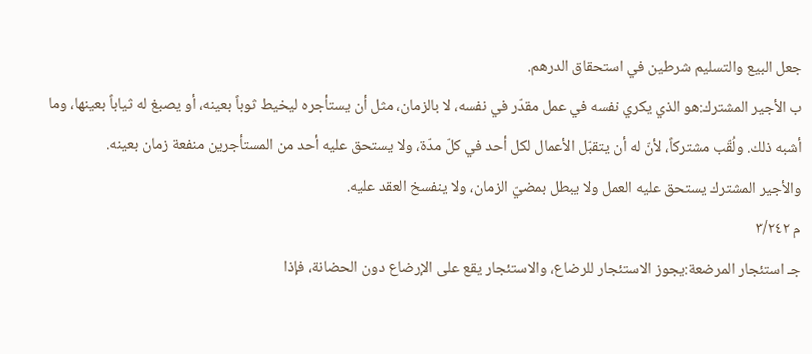جعل البيع والتسليم شرطين في استحقاق الدرهم.
ب الأجير المشترك:هو الذي يكري نفسه في عمل مقدّر في نفسه، لا بالزمان، مثل أن يستأجره ليخيط ثوباً بعينه، أو يصبغ له ثياباً بعينها، وما أشبه ذلك. ولُقّب مشتركاً، لأنّ له أن يتقبّل الأعمال لكل أحد في كلّ مدّة، ولا يستحق عليه أحد من المستأجرين منفعة زمان بعينه.
والأجير المشترك يستحق عليه العمل ولا يبطل بمضيّ الزمان، ولا ينفسخ العقد عليه.
م ٣/٢٤٢
جـ استئجار المرضعة:يجوز الاستئجار للرضاع، والاستئجار يقع على الإرضاع دون الحضانة، فإذا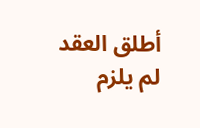أطلق العقد لم يلزم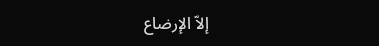إلاّ الإرضاع